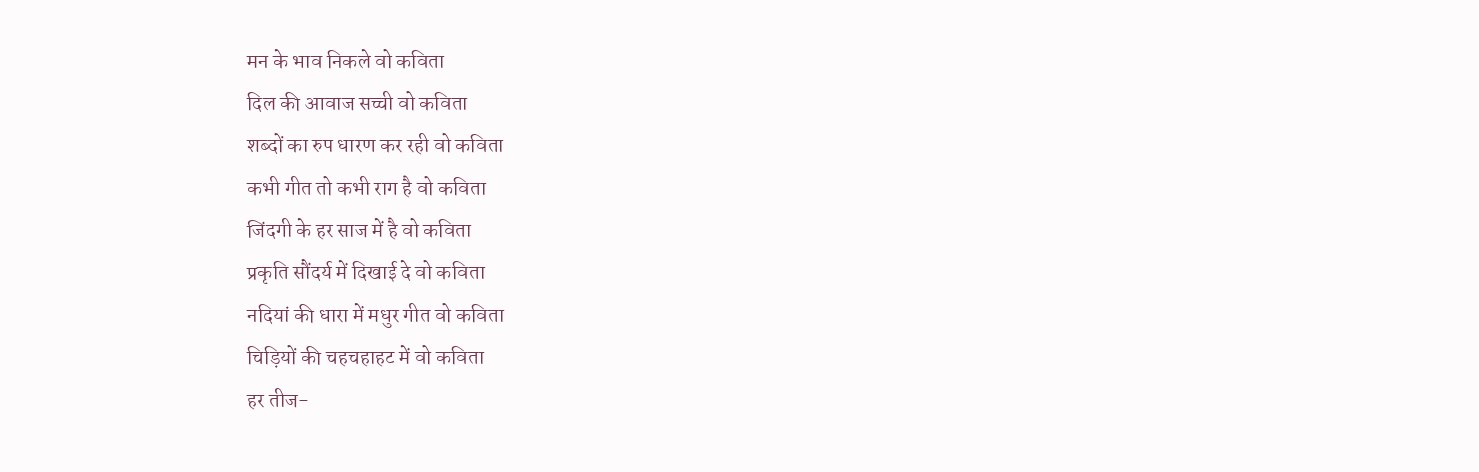मन के भाव निकले वो कविता
दिल की आवाज सच्ची वो कविता
शब्दों का रुप धारण कर रही वो कविता
कभी गीत तो कभी राग है वो कविता
जिंदगी के हर साज में है वो कविता
प्रकृति सौंदर्य में दिखाई दे वो कविता
नदियां की धारा में मधुर गीत वो कविता
चिड़ियों की चहचहाहट में वो कविता
हर तीज-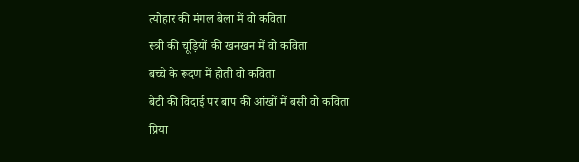त्योहार की मंगल बेला में वो कविता
स्त्री की चूड़ियों की खनखन में वो कविता
बच्चे के रूदण में होती वो कविता
बेटी की विदाई पर बाप की आंखों में बसी वो कविता
प्रिया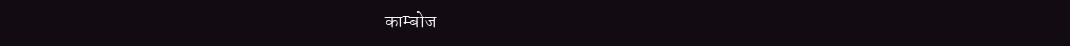काम्बोज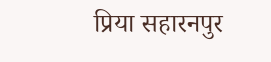प्रिया सहारनपुर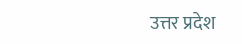उत्तर प्रदेश